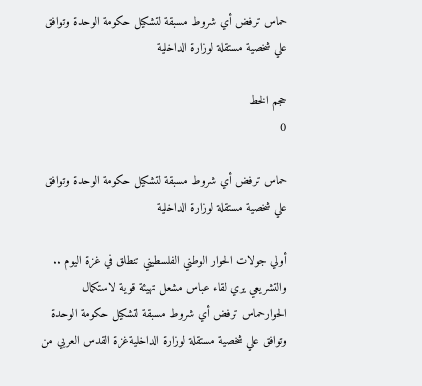حماس ترفض أي شروط مسبقة لتشكيل حكومة الوحدة وتوافق علي شخصية مستقلة لوزارة الداخلية

حجم الخط
0

حماس ترفض أي شروط مسبقة لتشكيل حكومة الوحدة وتوافق علي شخصية مستقلة لوزارة الداخلية

أولي جولات الحوار الوطني الفلسطيني تنطلق في غزة اليوم .. والتشريعي يري لقاء عباس مشعل تهيئة قوية لاستكمال الحوارحماس ترفض أي شروط مسبقة لتشكيل حكومة الوحدة وتوافق علي شخصية مستقلة لوزارة الداخليةغزة القدس العربي من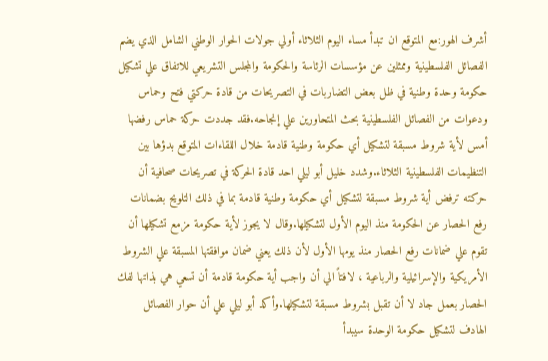أشرف الهور:مع المتوقع ان تبدأ مساء اليوم الثلاثاء أولي جولات الحوار الوطني الشامل الذي يضم الفصائل الفلسطينية وممثلين عن مؤسسات الرئاسة والحكومة والمجلس التشريعي للاتفاق علي تشكيل حكومة وحدة وطنية في ظل بعض التضاربات في التصريحات من قادة حركتي فتح وحماس ودعوات من الفصائل الفلسطينية بحث المتحاورين علي إنجاحه.فقد جددت حركة حماس رفضها أمس لأية شروط مسبقة لتشكيل أي حكومة وطنية قادمة خلال اللقاءات المتوقع بدؤها بين التنظيمات الفلسطينية الثلاثاء.وشدد خليل أبو ليلي احد قادة الحركة في تصريحات صحافية أن حركته ترفض أية شروط مسبقة لتشكيل أي حكومة وطنية قادمة بما في ذلك التلويح بضمانات رفع الحصار عن الحكومة منذ اليوم الأول لتشكيلها.وقال لا يجوز لأية حكومة مزمع تشكيلها أن تقوم علي ضمانات رفع الحصار منذ يومها الأول لأن ذلك يعني ضمان موافقتها المسبقة علي الشروط الأمريكية والإسرائيلية والرباعية ، لافتاً الي أن واجب أية حكومة قادمة أن تسعي هي بذاتها لفك الحصار بعمل جاد لا أن تقبل بشروط مسبقة لتشكيلها.وأكد أبو ليلي علي أن حوار الفصائل الهادف لتشكيل حكومة الوحدة سيبدأ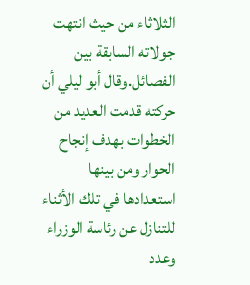الثلاثاء من حيث انتهت جولاته السابقة بين الفصائل.وقال أبو ليلي أن حركته قدمت العديد من الخطوات بهدف إنجاح الحوار ومن بينها استعدادها في تلك الأثناء للتنازل عن رئاسة الوزراء وعدد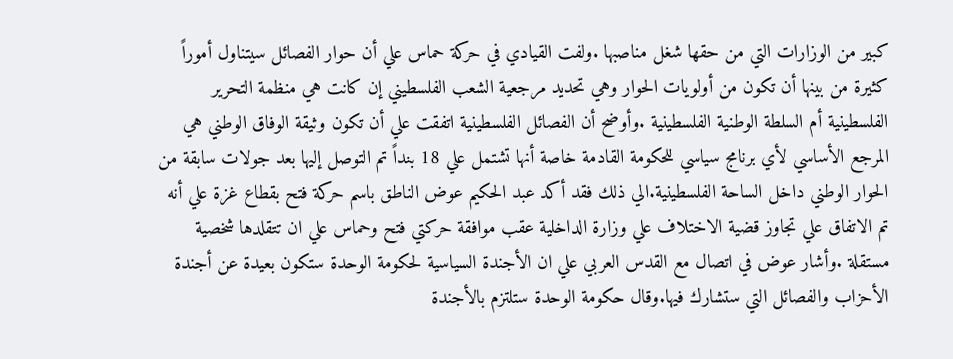كبير من الوزارات التي من حقها شغل مناصبها .ولفت القيادي في حركة حماس علي أن حوار الفصائل سيتناول أموراً كثيرة من بينها أن تكون من أولويات الحوار وهي تحديد مرجعية الشعب الفلسطيني إن كانت هي منظمة التحرير الفلسطينية أم السلطة الوطنية الفلسطينية .وأوضح أن الفصائل الفلسطينية اتفقت علي أن تكون وثيقة الوفاق الوطني هي المرجع الأساسي لأي برنامج سياسي للحكومة القادمة خاصة أنها تشتمل علي 18 بنداً تم التوصل إليها بعد جولات سابقة من الحوار الوطني داخل الساحة الفلسطينية.الي ذلك فقد أكد عبد الحكيم عوض الناطق باسم حركة فتح بقطاع غزة علي أنه تم الاتفاق علي تجاوز قضية الاختلاف علي وزارة الداخلية عقب موافقة حركتي فتح وحماس علي ان تتقلدها شخصية مستقلة .وأشار عوض في اتصال مع القدس العربي علي ان الأجندة السياسية لحكومة الوحدة ستكون بعيدة عن أجندة الأحزاب والفصائل التي ستشارك فيها.وقال حكومة الوحدة ستلتزم بالأجندة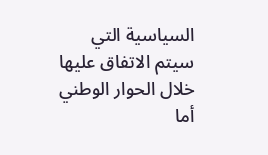السياسية التي سيتم الاتفاق عليها خلال الحوار الوطني أما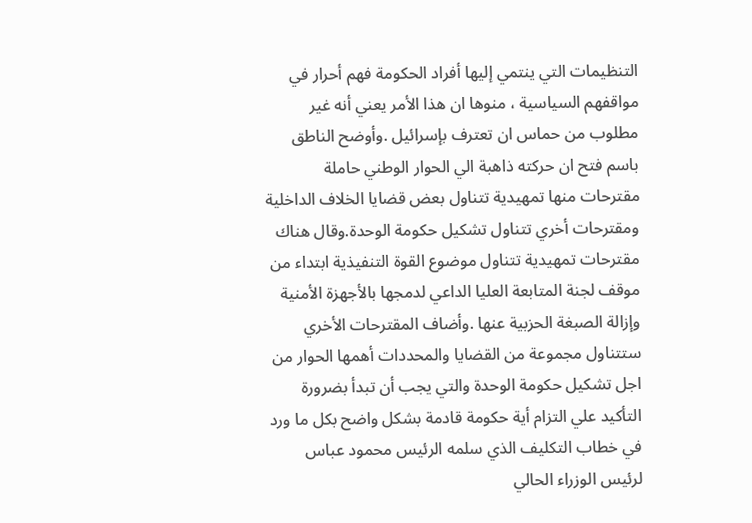التنظيمات التي ينتمي إليها أفراد الحكومة فهم أحرار في مواقفهم السياسية ، منوها ان هذا الأمر يعني أنه غير مطلوب من حماس ان تعترف بإسرائيل .وأوضح الناطق باسم فتح ان حركته ذاهبة الي الحوار الوطني حاملة مقترحات منها تمهيدية تتناول بعض قضايا الخلاف الداخلية ومقترحات أخري تتناول تشكيل حكومة الوحدة.وقال هناك مقترحات تمهيدية تتناول موضوع القوة التنفيذية ابتداء من موقف لجنة المتابعة العليا الداعي لدمجها بالأجهزة الأمنية وإزالة الصبغة الحزبية عنها .وأضاف المقترحات الأخري ستتناول مجموعة من القضايا والمحددات أهمها الحوار من اجل تشكيل حكومة الوحدة والتي يجب أن تبدأ بضرورة التأكيد علي التزام أية حكومة قادمة بشكل واضح بكل ما ورد في خطاب التكليف الذي سلمه الرئيس محمود عباس لرئيس الوزراء الحالي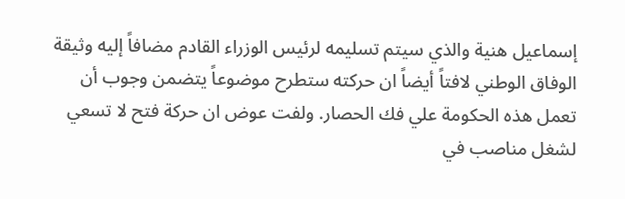إسماعيل هنية والذي سيتم تسليمه لرئيس الوزراء القادم مضافاً إليه وثيقة الوفاق الوطني لافتاً أيضاً ان حركته ستطرح موضوعاً يتضمن وجوب أن تعمل هذه الحكومة علي فك الحصار. ولفت عوض ان حركة فتح لا تسعي لشغل مناصب في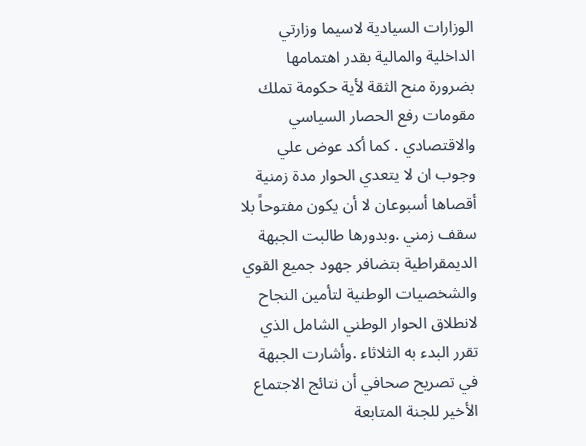الوزارات السيادية لاسيما وزارتي الداخلية والمالية بقدر اهتمامها بضرورة منح الثقة لأية حكومة تملك مقومات رفع الحصار السياسي والاقتصادي . كما أكد عوض علي وجوب ان لا يتعدي الحوار مدة زمنية أقصاها أسبوعان لا أن يكون مفتوحاً بلا سقف زمني .وبدورها طالبت الجبهة الديمقراطية بتضافر جهود جميع القوي والشخصيات الوطنية لتأمين النجاح لانطلاق الحوار الوطني الشامل الذي تقرر البدء به الثلاثاء .وأشارت الجبهة في تصريح صحافي أن نتائج الاجتماع الأخير للجنة المتابعة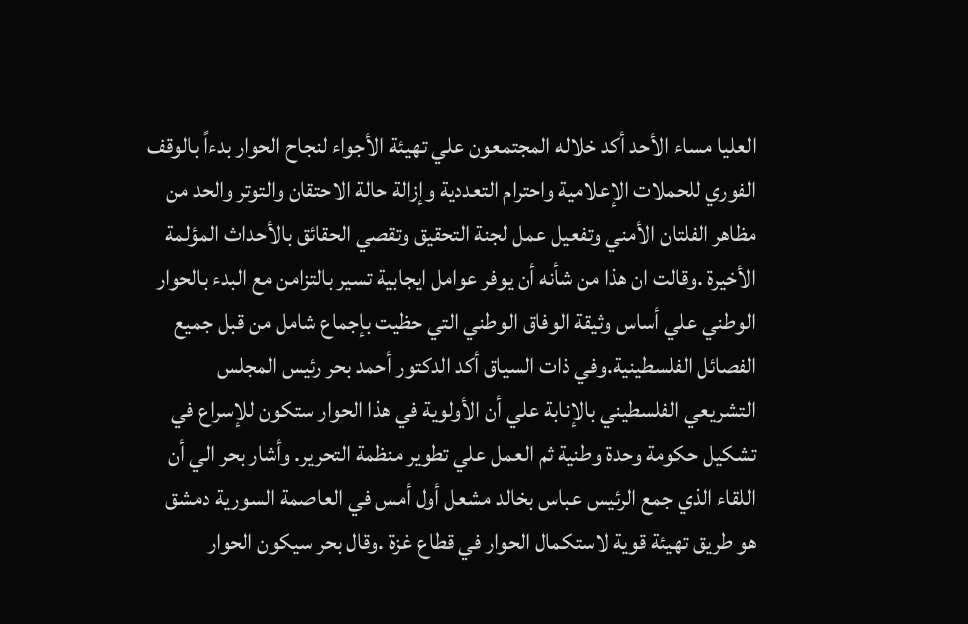العليا مساء الأحد أكد خلاله المجتمعون علي تهيئة الأجواء لنجاح الحوار بدءاً بالوقف الفوري للحملات الإعلامية واحترام التعددية وإزالة حالة الاحتقان والتوتر والحد من مظاهر الفلتان الأمني وتفعيل عمل لجنة التحقيق وتقصي الحقائق بالأحداث المؤلمة الأخيرة .وقالت ان هذا من شأنه أن يوفر عوامل ايجابية تسير بالتزامن مع البدء بالحوار الوطني علي أساس وثيقة الوفاق الوطني التي حظيت بإجماع شامل من قبل جميع الفصائل الفلسطينية.وفي ذات السياق أكد الدكتور أحمد بحر رئيس المجلس التشريعي الفلسطيني بالإنابة علي أن الأولوية في هذا الحوار ستكون للإسراع في تشكيل حكومة وحدة وطنية ثم العمل علي تطوير منظمة التحرير. وأشار بحر الي أن اللقاء الذي جمع الرئيس عباس بخالد مشعل أول أمس في العاصمة السورية دمشق هو طريق تهيئة قوية لاستكمال الحوار في قطاع غزة .وقال بحر سيكون الحوار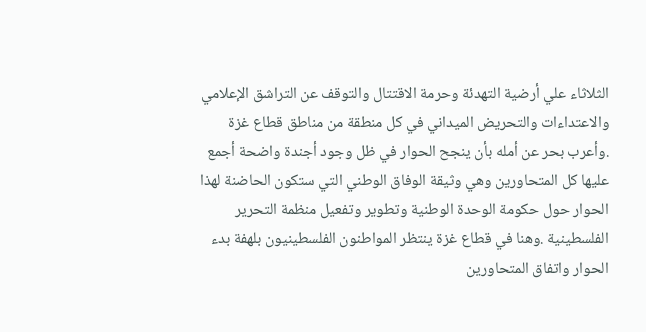الثلاثاء علي أرضية التهدئة وحرمة الاقتتال والتوقف عن التراشق الإعلامي والاعتداءات والتحريض الميداني في كل منطقة من مناطق قطاع غزة .وأعرب بحر عن أمله بأن ينجح الحوار في ظل وجود أجندة واضحة أجمع عليها كل المتحاورين وهي وثيقة الوفاق الوطني التي ستكون الحاضنة لهذا الحوار حول حكومة الوحدة الوطنية وتطوير وتفعيل منظمة التحرير الفلسطينية .وهنا في قطاع غزة ينتظر المواطنون الفلسطينيون بلهفة بدء الحوار واتفاق المتحاورين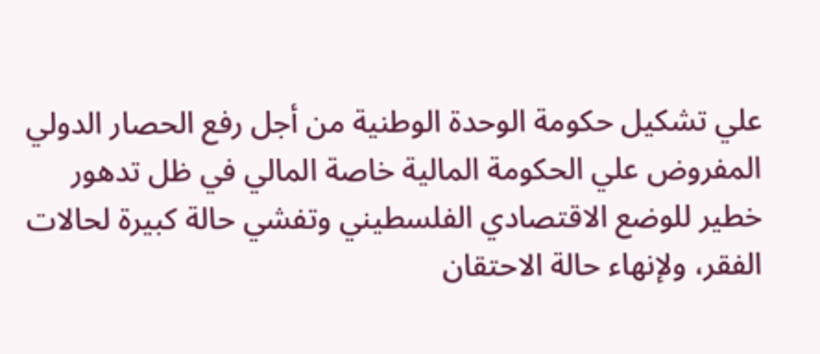علي تشكيل حكومة الوحدة الوطنية من أجل رفع الحصار الدولي المفروض علي الحكومة المالية خاصة المالي في ظل تدهور خطير للوضع الاقتصادي الفلسطيني وتفشي حالة كبيرة لحالات الفقر، ولإنهاء حالة الاحتقان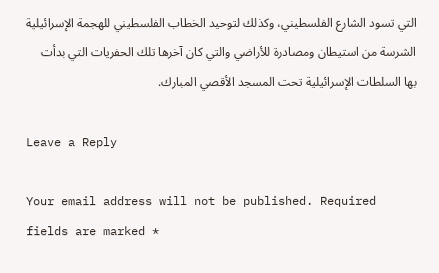التي تسود الشارع الفلسطيني، وكذلك لتوحيد الخطاب الفلسطيني للهجمة الإسرائيلية الشرسة من استيطان ومصادرة للأراضي والتي كان آخرها تلك الحفريات التي بدأت بها السلطات الإسرائيلية تحت المسجد الأقصي المبارك.

Leave a Reply

Your email address will not be published. Required fields are marked *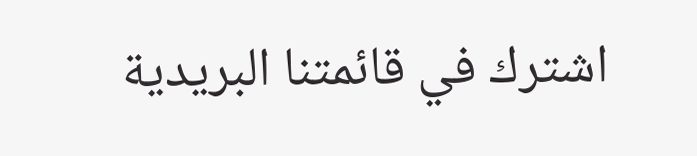اشترك في قائمتنا البريدية